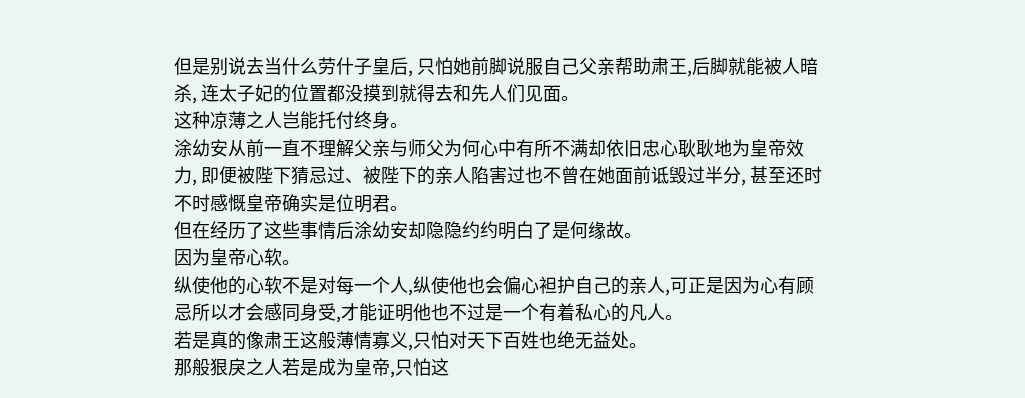但是别说去当什么劳什子皇后, 只怕她前脚说服自己父亲帮助肃王,后脚就能被人暗杀, 连太子妃的位置都没摸到就得去和先人们见面。
这种凉薄之人岂能托付终身。
涂幼安从前一直不理解父亲与师父为何心中有所不满却依旧忠心耿耿地为皇帝效力, 即便被陛下猜忌过、被陛下的亲人陷害过也不曾在她面前诋毁过半分, 甚至还时不时感慨皇帝确实是位明君。
但在经历了这些事情后涂幼安却隐隐约约明白了是何缘故。
因为皇帝心软。
纵使他的心软不是对每一个人,纵使他也会偏心袒护自己的亲人,可正是因为心有顾忌所以才会感同身受,才能证明他也不过是一个有着私心的凡人。
若是真的像肃王这般薄情寡义,只怕对天下百姓也绝无益处。
那般狠戾之人若是成为皇帝,只怕这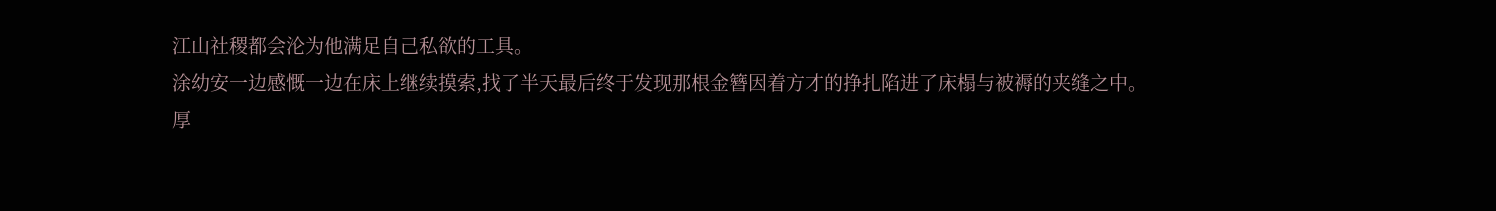江山社稷都会沦为他满足自己私欲的工具。
涂幼安一边感慨一边在床上继续摸索,找了半天最后终于发现那根金簪因着方才的挣扎陷进了床榻与被褥的夹缝之中。
厚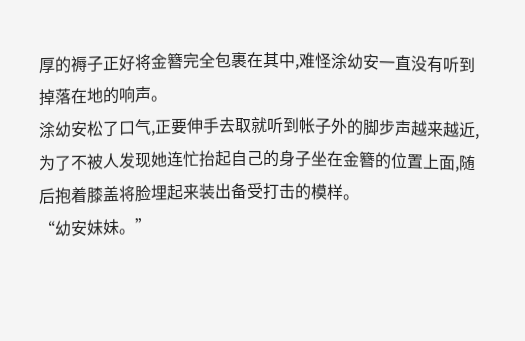厚的褥子正好将金簪完全包裹在其中,难怪涂幼安一直没有听到掉落在地的响声。
涂幼安松了口气,正要伸手去取就听到帐子外的脚步声越来越近,为了不被人发现她连忙抬起自己的身子坐在金簪的位置上面,随后抱着膝盖将脸埋起来装出备受打击的模样。
“幼安妹妹。”